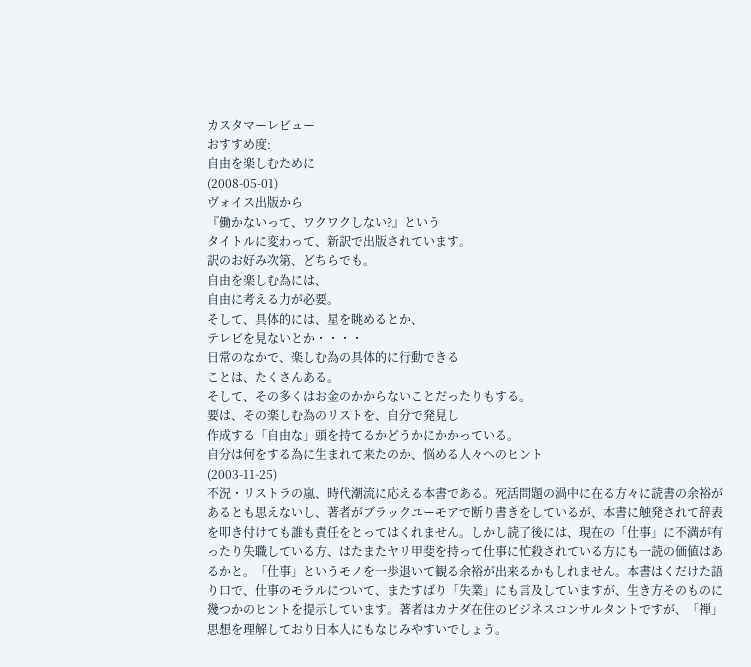カスタマーレビュー
おすすめ度:
自由を楽しむために
(2008-05-01)
ヴォイス出版から
『働かないって、ワクワクしない?』という
タイトルに変わって、新訳で出版されています。
訳のお好み次第、どちらでも。
自由を楽しむ為には、
自由に考える力が必要。
そして、具体的には、星を眺めるとか、
テレビを見ないとか・・・・
日常のなかで、楽しむ為の具体的に行動できる
ことは、たくさんある。
そして、その多くはお金のかからないことだったりもする。
要は、その楽しむ為のリストを、自分で発見し
作成する「自由な」頭を持てるかどうかにかかっている。
自分は何をする為に生まれて来たのか、悩める人々へのヒント
(2003-11-25)
不況・リストラの嵐、時代潮流に応える本書である。死活問題の渦中に在る方々に読書の余裕があるとも思えないし、著者がブラックユーモアで断り書きをしているが、本書に触発されて辞表を叩き付けても誰も責任をとってはくれません。しかし読了後には、現在の「仕事」に不満が有ったり失職している方、はたまたヤリ甲斐を持って仕事に忙殺されている方にも一読の価値はあるかと。「仕事」というモノを一歩退いて観る余裕が出来るかもしれません。本書はくだけた語り口で、仕事のモラルについて、またすばり「失業」にも言及していますが、生き方そのものに幾つかのヒントを提示しています。著者はカナダ在住のビジネスコンサルタントですが、「禅」思想を理解しており日本人にもなじみやすいでしょう。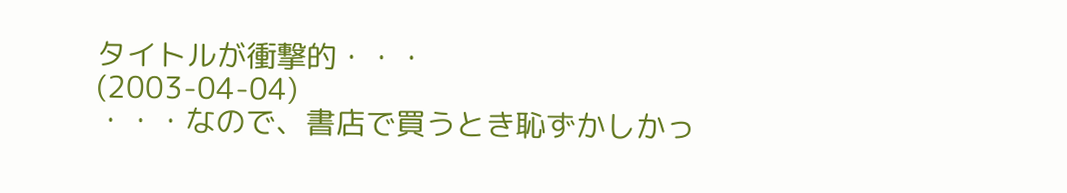タイトルが衝撃的・・・
(2003-04-04)
・・・なので、書店で買うとき恥ずかしかっ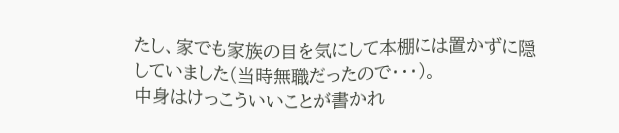たし、家でも家族の目を気にして本棚には置かずに隠していました(当時無職だったので・・・)。
中身はけっこういいことが書かれ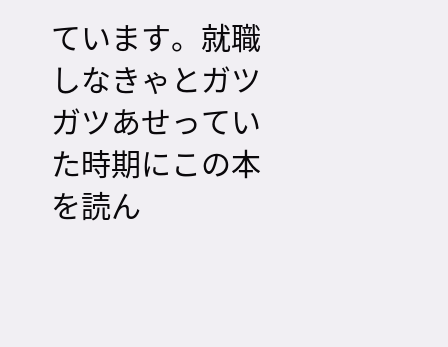ています。就職しなきゃとガツガツあせっていた時期にこの本を読ん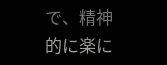で、精神的に楽に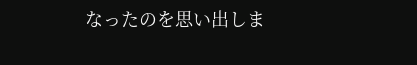なったのを思い出しま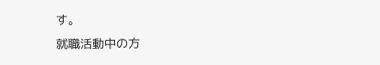す。
就職活動中の方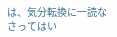は、気分転換に一読なさってはい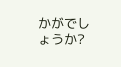かがでしょうか?